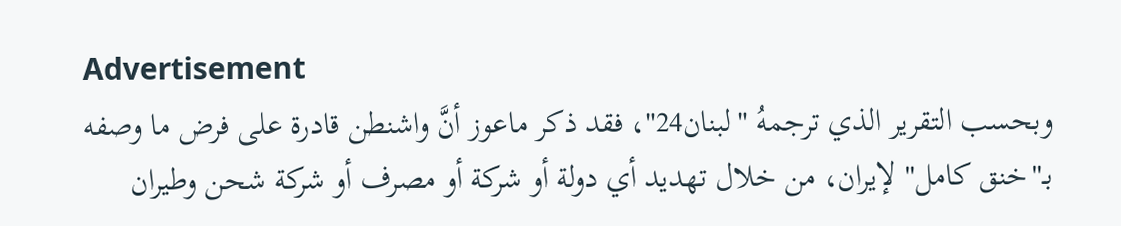Advertisement
وبحسب التقرير الذي ترجمهُ "لبنان24"، فقد ذكر ماعوز أنَّ واشنطن قادرة على فرض ما وصفه بـ"خنق كامل" لإيران، من خلال تهديد أي دولة أو شركة أو مصرف أو شركة شحن وطيران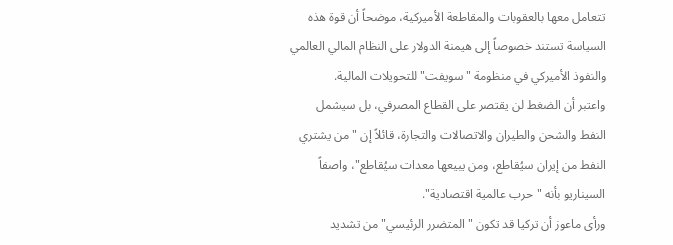تتعامل معها بالعقوبات والمقاطعة الأميركية، موضحاً أن قوة هذه السياسة تستند خصوصاً إلى هيمنة الدولار على النظام المالي العالمي والنفوذ الأميركي في منظومة "سويفت" للتحويلات المالية.
واعتبر أن الضغط لن يقتصر على القطاع المصرفي، بل سيشمل النفط والشحن والطيران والاتصالات والتجارة، قائلاً إن "من يشتري النفط من إيران سيُقاطع، ومن يبيعها معدات سيُقاطع"، واصفاً السيناريو بأنه "حرب عالمية اقتصادية".
ورأى ماعوز أن تركيا قد تكون "المتضرر الرئيسي" من تشديد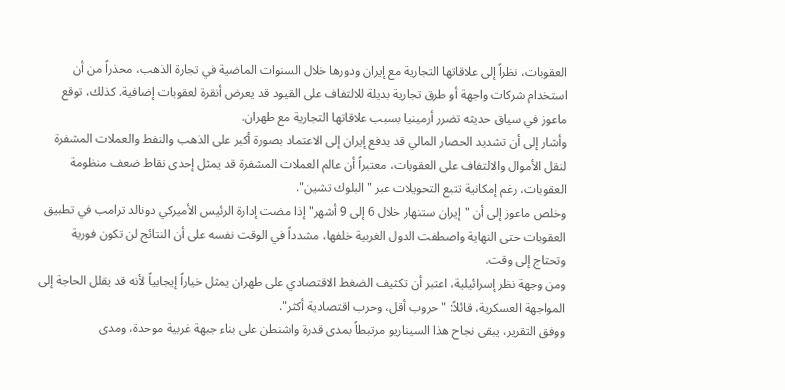العقوبات، نظراً إلى علاقاتها التجارية مع إيران ودورها خلال السنوات الماضية في تجارة الذهب، محذراً من أن استخدام شركات واجهة أو طرق تجارية بديلة للالتفاف على القيود قد يعرض أنقرة لعقوبات إضافية. كذلك، توقع ماعوز في سياق حديثه تضرر أرمينيا بسبب علاقاتها التجارية مع طهران.
وأشار إلى أن تشديد الحصار المالي قد يدفع إيران إلى الاعتماد بصورة أكبر على الذهب والنفط والعملات المشفرة لنقل الأموال والالتفاف على العقوبات، معتبراً أن عالم العملات المشفرة قد يمثل إحدى نقاط ضعف منظومة العقوبات، رغم إمكانية تتبع التحويلات عبر "البلوك تشين".
وخلص ماعوز إلى أن "إيران ستنهار خلال 6 إلى 9 أشهر" إذا مضت إدارة الرئيس الأميركي دونالد ترامب في تطبيق العقوبات حتى النهاية واصطفت الدول الغربية خلفها، مشدداً في الوقت نفسه على أن النتائج لن تكون فورية وتحتاج إلى وقت.
ومن وجهة نظر إسرائيلية، اعتبر أن تكثيف الضغط الاقتصادي على طهران يمثل خياراً إيجابياً لأنه قد يقلل الحاجة إلى المواجهة العسكرية، قائلاً: "حروب أقل، وحرب اقتصادية أكثر".
ووفق التقرير، يبقى نجاح هذا السيناريو مرتبطاً بمدى قدرة واشنطن على بناء جبهة غربية موحدة، ومدى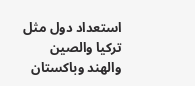استعداد دول مثل تركيا والصين والهند وباكستان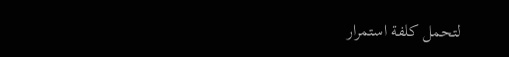لتحمل كلفة استمرار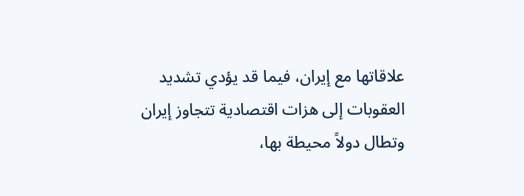علاقاتها مع إيران، فيما قد يؤدي تشديد العقوبات إلى هزات اقتصادية تتجاوز إيران وتطال دولاً محيطة بها،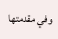وفي مقدمتها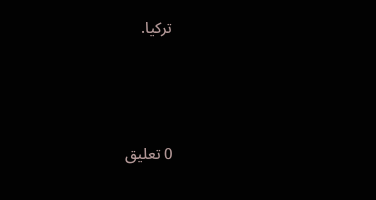تركيا.






0 تعليق